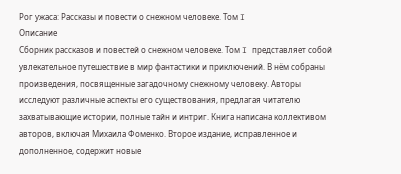Рог ужаса: Рассказы и повести о снежном человеке. Том I
Описание
Сборник рассказов и повестей о снежном человеке. Том I представляет собой увлекательное путешествие в мир фантастики и приключений. В нём собраны произведения, посвященные загадочному снежному человеку. Авторы исследуют различные аспекты его существования, предлагая читателю захватывающие истории, полные тайн и интриг. Книга написана коллективом авторов, включая Михаила Фоменко. Второе издание, исправленное и дополненное, содержит новые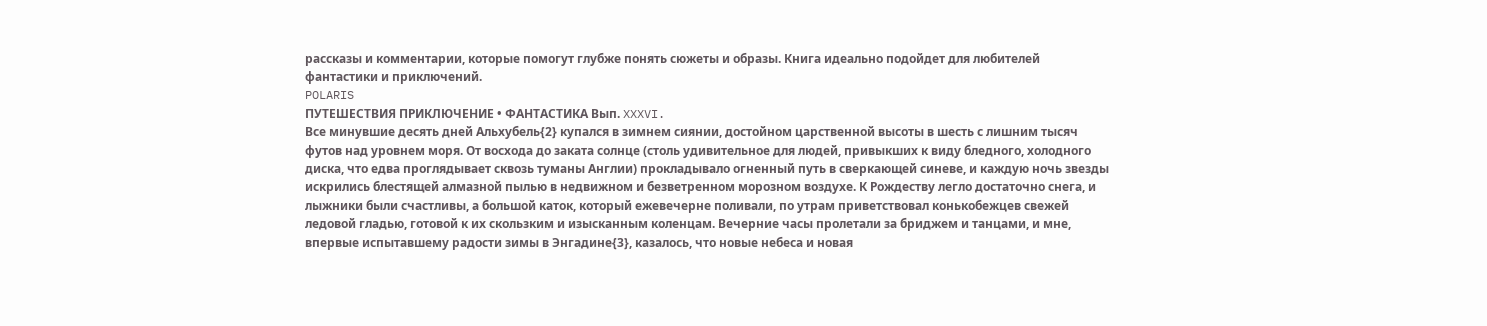рассказы и комментарии, которые помогут глубже понять сюжеты и образы. Книга идеально подойдет для любителей фантастики и приключений.
POLARIS
ПУТЕШЕСТВИЯ ПРИКЛЮЧЕНИЕ • ФАНТАСТИКА Вып. XXXVI.
Все минувшие десять дней Альхубель{2} купался в зимнем сиянии, достойном царственной высоты в шесть с лишним тысяч футов над уровнем моря. От восхода до заката солнце (столь удивительное для людей, привыкших к виду бледного, холодного диска, что едва проглядывает сквозь туманы Англии) прокладывало огненный путь в сверкающей синеве, и каждую ночь звезды искрились блестящей алмазной пылью в недвижном и безветренном морозном воздухе. К Рождеству легло достаточно снега, и лыжники были счастливы, а большой каток, который ежевечерне поливали, по утрам приветствовал конькобежцев свежей ледовой гладью, готовой к их скользким и изысканным коленцам. Вечерние часы пролетали за бриджем и танцами, и мне, впервые испытавшему радости зимы в Энгадине{3}, казалось, что новые небеса и новая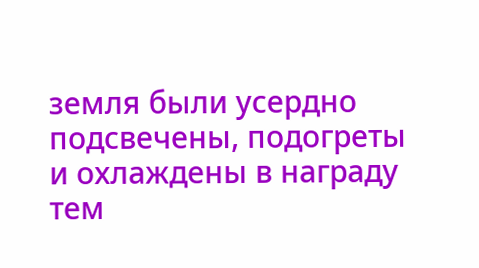земля были усердно подсвечены, подогреты и охлаждены в награду тем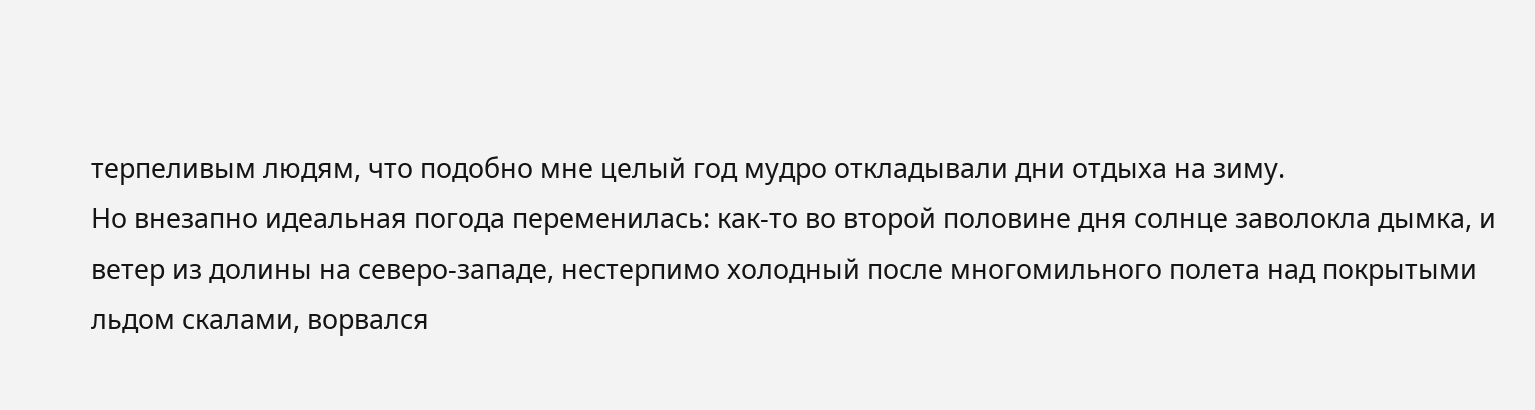терпеливым людям, что подобно мне целый год мудро откладывали дни отдыха на зиму.
Но внезапно идеальная погода переменилась: как-то во второй половине дня солнце заволокла дымка, и ветер из долины на северо-западе, нестерпимо холодный после многомильного полета над покрытыми льдом скалами, ворвался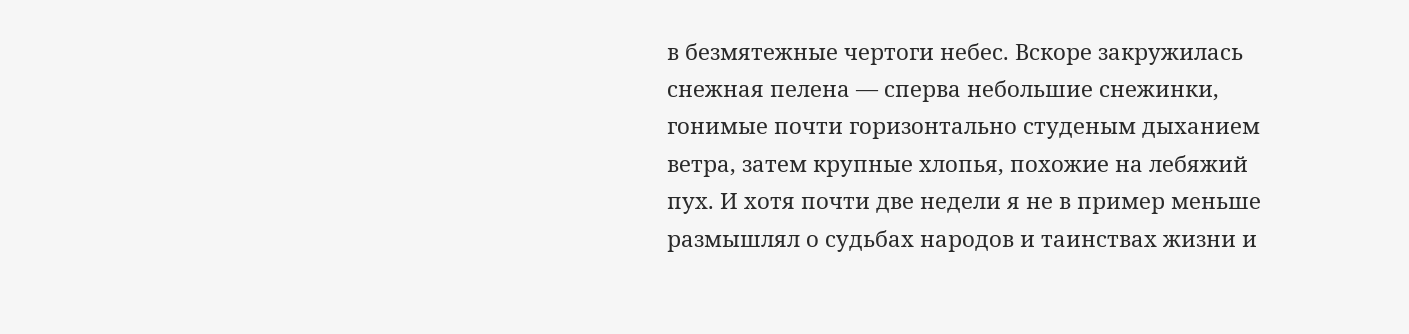в безмятежные чертоги небес. Вскоре закружилась снежная пелена — сперва небольшие снежинки, гонимые почти горизонтально студеным дыханием ветра, затем крупные хлопья, похожие на лебяжий пух. И хотя почти две недели я не в пример меньше размышлял о судьбах народов и таинствах жизни и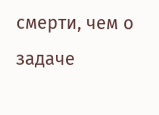смерти, чем о задаче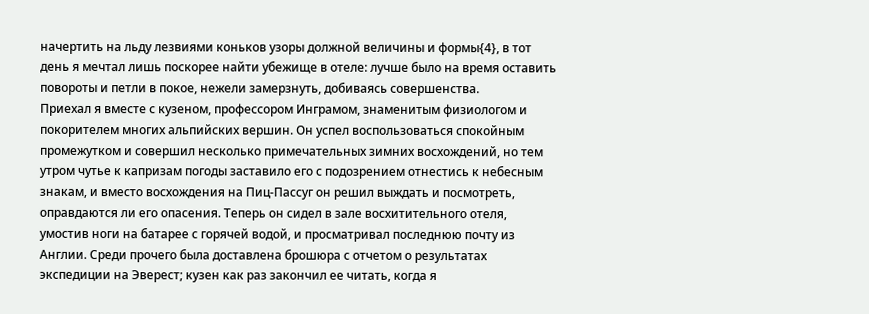начертить на льду лезвиями коньков узоры должной величины и формы{4}, в тот день я мечтал лишь поскорее найти убежище в отеле: лучше было на время оставить повороты и петли в покое, нежели замерзнуть, добиваясь совершенства.
Приехал я вместе с кузеном, профессором Инграмом, знаменитым физиологом и покорителем многих альпийских вершин. Он успел воспользоваться спокойным промежутком и совершил несколько примечательных зимних восхождений, но тем утром чутье к капризам погоды заставило его с подозрением отнестись к небесным знакам, и вместо восхождения на Пиц-Пассуг он решил выждать и посмотреть, оправдаются ли его опасения. Теперь он сидел в зале восхитительного отеля, умостив ноги на батарее с горячей водой, и просматривал последнюю почту из Англии. Среди прочего была доставлена брошюра с отчетом о результатах экспедиции на Эверест; кузен как раз закончил ее читать, когда я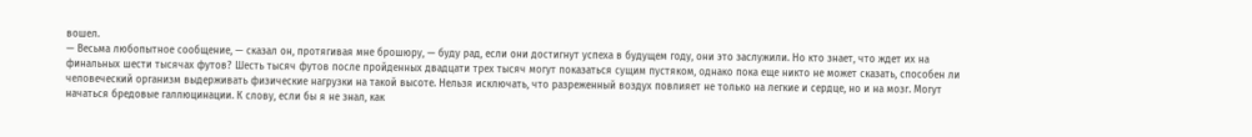вошел.
— Весьма любопытное сообщение, — сказал он, протягивая мне брошюру, — буду рад, если они достигнут успеха в будущем году, они это заслужили. Но кто знает, что ждет их на финальных шести тысячах футов? Шесть тысяч футов после пройденных двадцати трех тысяч могут показаться сущим пустяком, однако пока еще никто не может сказать, способен ли человеческий организм выдерживать физические нагрузки на такой высоте. Нельзя исключать, что разреженный воздух повлияет не только на легкие и сердце, но и на мозг. Могут начаться бредовые галлюцинации. К слову, если бы я не знал, как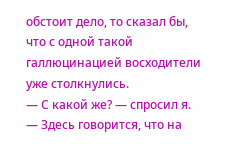обстоит дело, то сказал бы, что с одной такой галлюцинацией восходители уже столкнулись.
— С какой же? — спросил я.
— Здесь говорится, что на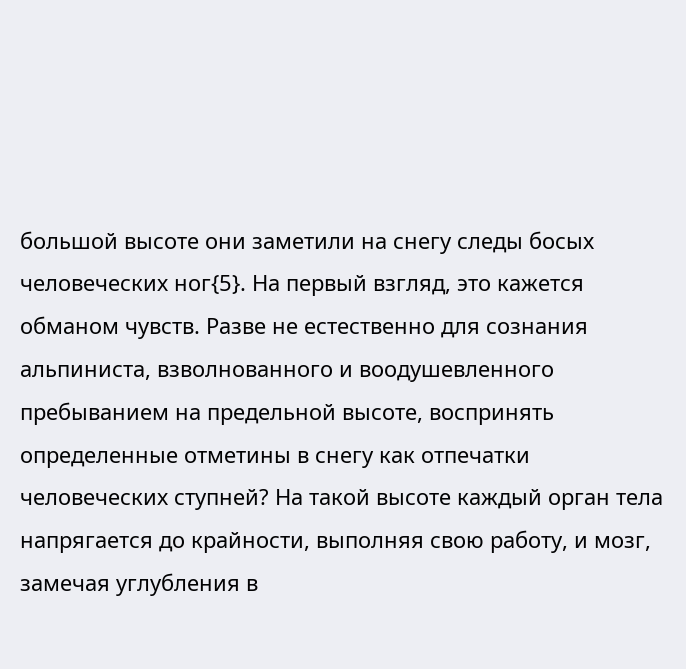большой высоте они заметили на снегу следы босых человеческих ног{5}. На первый взгляд, это кажется обманом чувств. Разве не естественно для сознания альпиниста, взволнованного и воодушевленного пребыванием на предельной высоте, воспринять определенные отметины в снегу как отпечатки человеческих ступней? На такой высоте каждый орган тела напрягается до крайности, выполняя свою работу, и мозг, замечая углубления в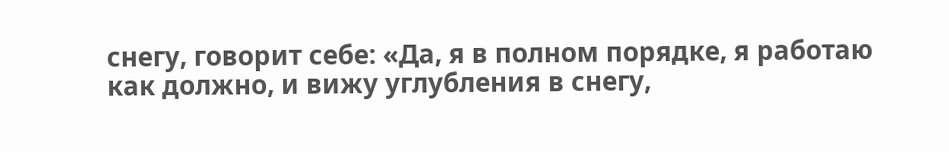снегу, говорит себе: «Да, я в полном порядке, я работаю как должно, и вижу углубления в снегу,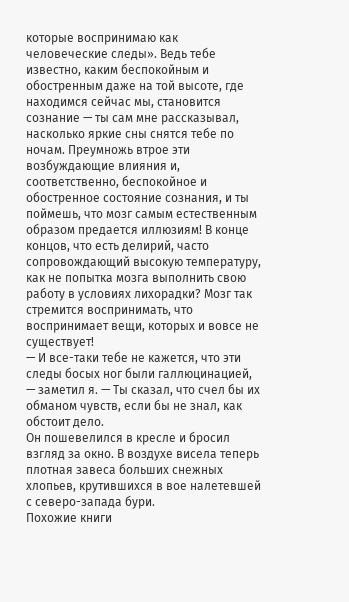которые воспринимаю как человеческие следы». Ведь тебе известно, каким беспокойным и обостренным даже на той высоте, где находимся сейчас мы, становится сознание — ты сам мне рассказывал, насколько яркие сны снятся тебе по ночам. Преумножь втрое эти возбуждающие влияния и, соответственно, беспокойное и обостренное состояние сознания, и ты поймешь, что мозг самым естественным образом предается иллюзиям! В конце концов, что есть делирий, часто сопровождающий высокую температуру, как не попытка мозга выполнить свою работу в условиях лихорадки? Мозг так стремится воспринимать, что воспринимает вещи, которых и вовсе не существует!
— И все-таки тебе не кажется, что эти следы босых ног были галлюцинацией, — заметил я. — Ты сказал, что счел бы их обманом чувств, если бы не знал, как обстоит дело.
Он пошевелился в кресле и бросил взгляд за окно. В воздухе висела теперь плотная завеса больших снежных хлопьев, крутившихся в вое налетевшей с северо-запада бури.
Похожие книги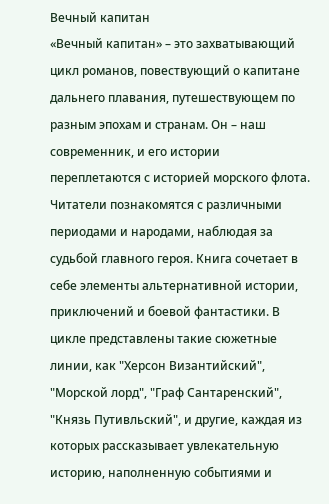Вечный капитан
«Вечный капитан» – это захватывающий цикл романов, повествующий о капитане дальнего плавания, путешествующем по разным эпохам и странам. Он – наш современник, и его истории переплетаются с историей морского флота. Читатели познакомятся с различными периодами и народами, наблюдая за судьбой главного героя. Книга сочетает в себе элементы альтернативной истории, приключений и боевой фантастики. В цикле представлены такие сюжетные линии, как "Херсон Византийский", "Морской лорд", "Граф Сантаренский", "Князь Путивльский", и другие, каждая из которых рассказывает увлекательную историю, наполненную событиями и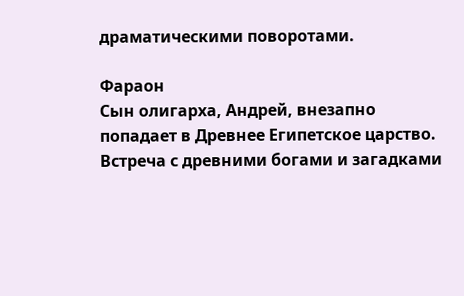драматическими поворотами.

Фараон
Сын олигарха, Андрей, внезапно попадает в Древнее Египетское царство. Встреча с древними богами и загадками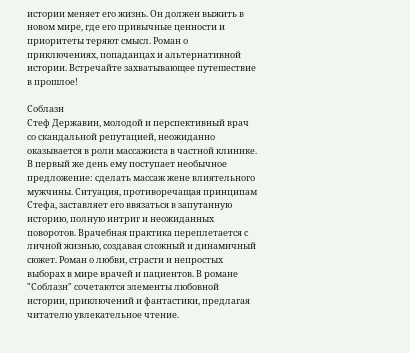истории меняет его жизнь. Он должен выжить в новом мире, где его привычные ценности и приоритеты теряют смысл. Роман о приключениях, попаданцах и альтернативной истории. Встречайте захватывающее путешествие в прошлое!

Соблазн
Стеф Державин, молодой и перспективный врач со скандальной репутацией, неожиданно оказывается в роли массажиста в частной клинике. В первый же день ему поступает необычное предложение: сделать массаж жене влиятельного мужчины. Ситуация, противоречащая принципам Стефа, заставляет его ввязаться в запутанную историю, полную интриг и неожиданных поворотов. Врачебная практика переплетается с личной жизнью, создавая сложный и динамичный сюжет. Роман о любви, страсти и непростых выборах в мире врачей и пациентов. В романе "Соблазн" сочетаются элементы любовной истории, приключений и фантастики, предлагая читателю увлекательное чтение.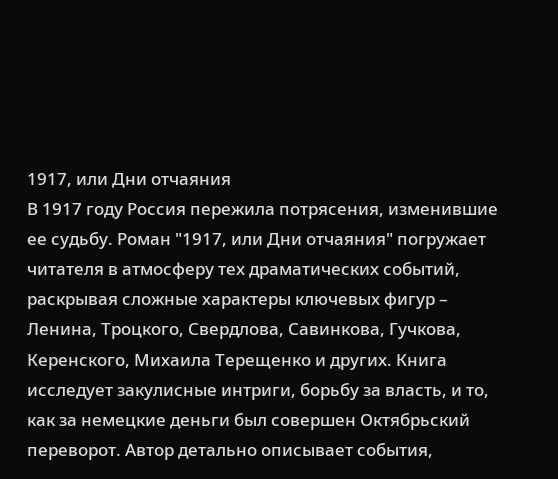1917, или Дни отчаяния
В 1917 году Россия пережила потрясения, изменившие ее судьбу. Роман "1917, или Дни отчаяния" погружает читателя в атмосферу тех драматических событий, раскрывая сложные характеры ключевых фигур – Ленина, Троцкого, Свердлова, Савинкова, Гучкова, Керенского, Михаила Терещенко и других. Книга исследует закулисные интриги, борьбу за власть, и то, как за немецкие деньги был совершен Октябрьский переворот. Автор детально описывает события,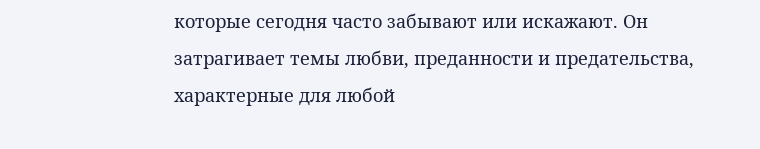которые сегодня часто забывают или искажают. Он затрагивает темы любви, преданности и предательства, характерные для любой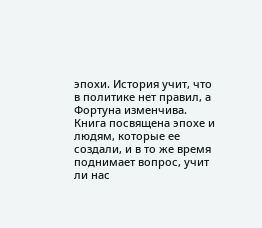эпохи. История учит, что в политике нет правил, а Фортуна изменчива. Книга посвящена эпохе и людям, которые ее создали, и в то же время поднимает вопрос, учит ли нас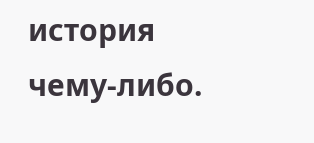история чему-либо.